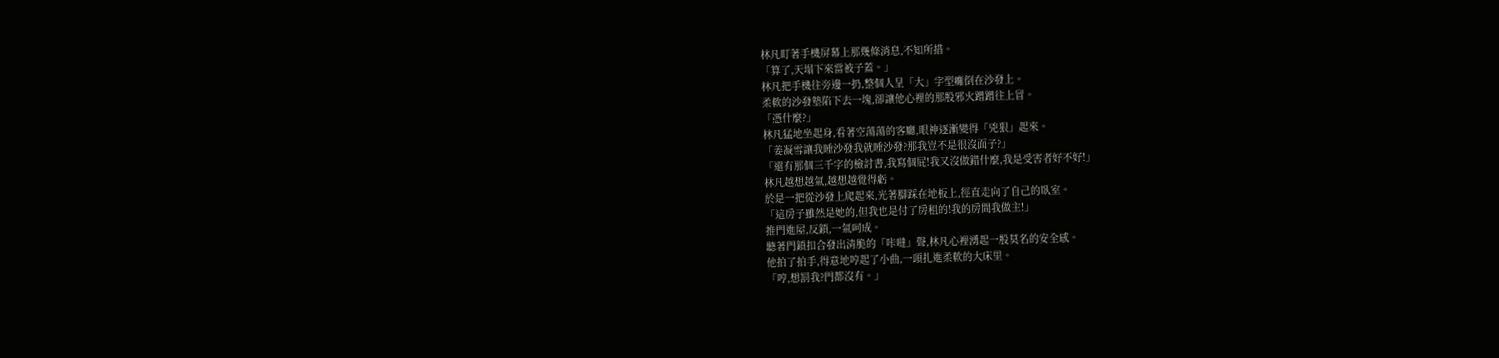林凡盯著手機屏幕上那幾條消息,不知所措。
「算了,天塌下來當被子蓋。」
林凡把手機往旁邊一扔,整個人呈「大」字型癱倒在沙發上。
柔軟的沙發墊陷下去一塊,卻讓他心裡的那股邪火蹭蹭往上冒。
「憑什麼?」
林凡猛地坐起身,看著空蕩蕩的客廳,眼神逐漸變得「兇狠」起來。
「姜凝雪讓我睡沙發我就睡沙發?那我豈不是很沒面子?」
「還有那個三千字的檢討書,我寫個屁!我又沒做錯什麼,我是受害者好不好!」
林凡越想越氣,越想越覺得虧。
於是一把從沙發上爬起來,光著腳踩在地板上,徑直走向了自己的臥室。
「這房子雖然是她的,但我也是付了房租的!我的房間我做主!」
推門進屋,反鎖,一氣呵成。
聽著門鎖扣合發出清脆的「咔噠」聲,林凡心裡湧起一股莫名的安全感。
他拍了拍手,得意地哼起了小曲,一頭扎進柔軟的大床里。
「哼,想罰我?門都沒有。」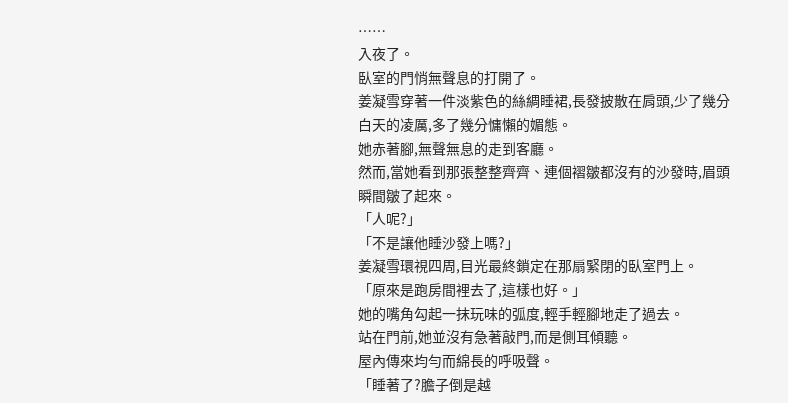……
入夜了。
臥室的門悄無聲息的打開了。
姜凝雪穿著一件淡紫色的絲綢睡裙,長發披散在肩頭,少了幾分白天的凌厲,多了幾分慵懶的媚態。
她赤著腳,無聲無息的走到客廳。
然而,當她看到那張整整齊齊、連個褶皺都沒有的沙發時,眉頭瞬間皺了起來。
「人呢?」
「不是讓他睡沙發上嗎?」
姜凝雪環視四周,目光最終鎖定在那扇緊閉的臥室門上。
「原來是跑房間裡去了,這樣也好。」
她的嘴角勾起一抹玩味的弧度,輕手輕腳地走了過去。
站在門前,她並沒有急著敲門,而是側耳傾聽。
屋內傳來均勻而綿長的呼吸聲。
「睡著了?膽子倒是越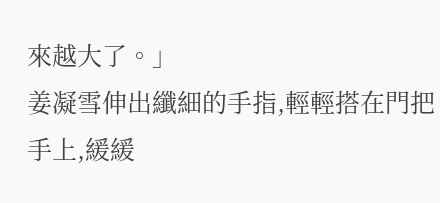來越大了。」
姜凝雪伸出纖細的手指,輕輕搭在門把手上,緩緩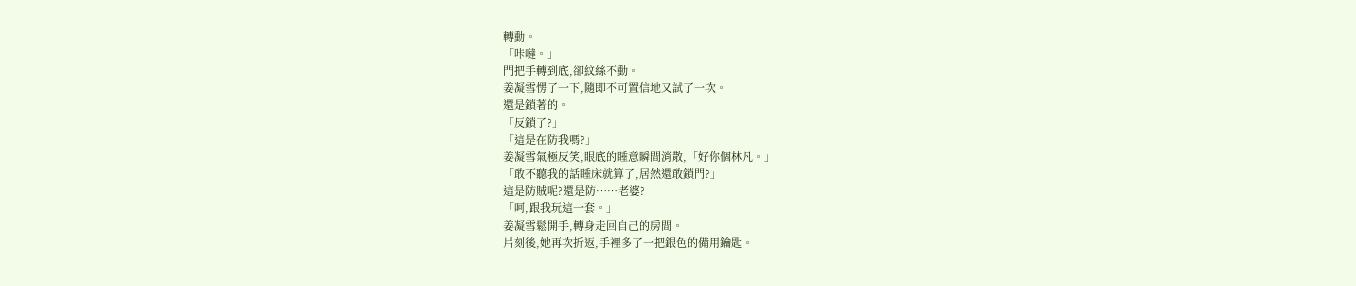轉動。
「咔噠。」
門把手轉到底,卻紋絲不動。
姜凝雪愣了一下,隨即不可置信地又試了一次。
還是鎖著的。
「反鎖了?」
「這是在防我嗎?」
姜凝雪氣極反笑,眼底的睡意瞬間消散,「好你個林凡。」
「敢不聽我的話睡床就算了,居然還敢鎖門?」
這是防賊呢?還是防……老婆?
「呵,跟我玩這一套。」
姜凝雪鬆開手,轉身走回自己的房間。
片刻後,她再次折返,手裡多了一把銀色的備用鑰匙。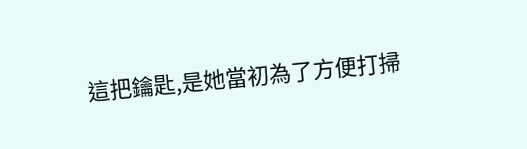這把鑰匙,是她當初為了方便打掃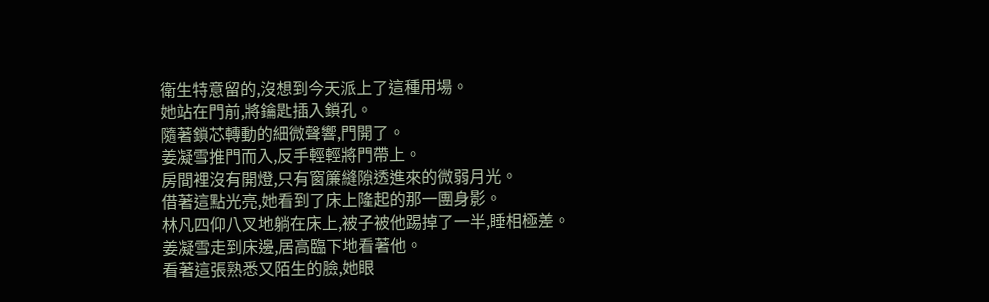衛生特意留的,沒想到今天派上了這種用場。
她站在門前,將鑰匙插入鎖孔。
隨著鎖芯轉動的細微聲響,門開了。
姜凝雪推門而入,反手輕輕將門帶上。
房間裡沒有開燈,只有窗簾縫隙透進來的微弱月光。
借著這點光亮,她看到了床上隆起的那一團身影。
林凡四仰八叉地躺在床上,被子被他踢掉了一半,睡相極差。
姜凝雪走到床邊,居高臨下地看著他。
看著這張熟悉又陌生的臉,她眼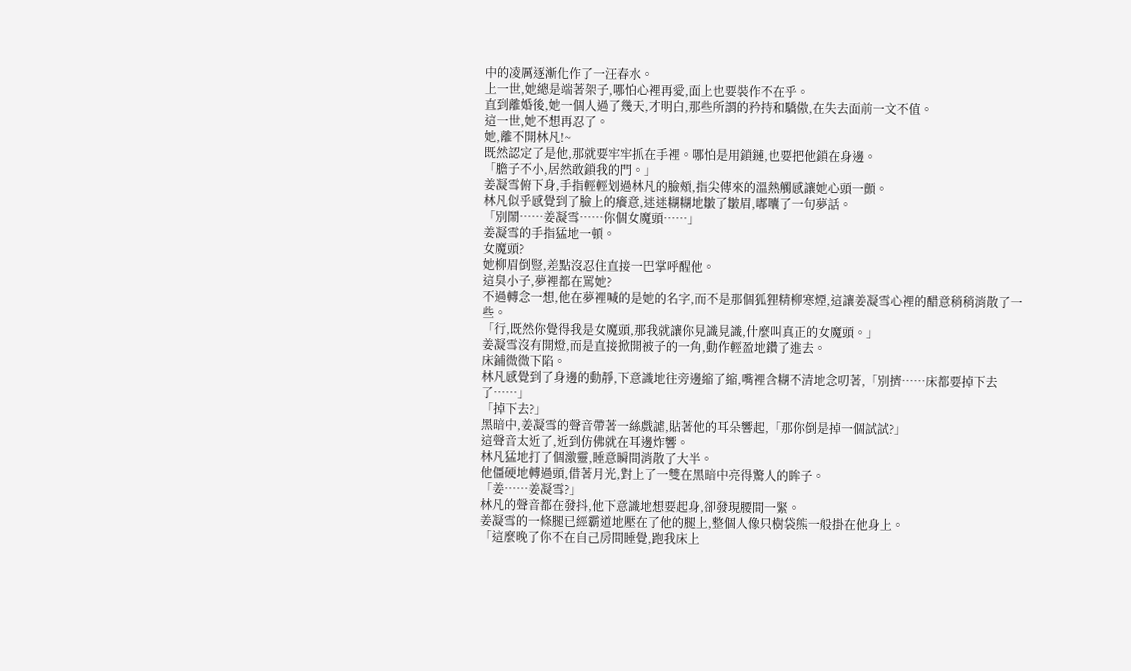中的凌厲逐漸化作了一汪春水。
上一世,她總是端著架子,哪怕心裡再愛,面上也要裝作不在乎。
直到離婚後,她一個人過了幾天,才明白,那些所謂的矜持和驕傲,在失去面前一文不值。
這一世,她不想再忍了。
她,離不開林凡!~
既然認定了是他,那就要牢牢抓在手裡。哪怕是用鎖鏈,也要把他鎖在身邊。
「膽子不小,居然敢鎖我的門。」
姜凝雪俯下身,手指輕輕划過林凡的臉頰,指尖傳來的溫熱觸感讓她心頭一顫。
林凡似乎感覺到了臉上的癢意,迷迷糊糊地皺了皺眉,嘟囔了一句夢話。
「別鬧……姜凝雪……你個女魔頭……」
姜凝雪的手指猛地一頓。
女魔頭?
她柳眉倒豎,差點沒忍住直接一巴掌呼醒他。
這臭小子,夢裡都在罵她?
不過轉念一想,他在夢裡喊的是她的名字,而不是那個狐狸精柳寒煙,這讓姜凝雪心裡的醋意稍稍消散了一些。
「行,既然你覺得我是女魔頭,那我就讓你見識見識,什麼叫真正的女魔頭。」
姜凝雪沒有開燈,而是直接掀開被子的一角,動作輕盈地鑽了進去。
床鋪微微下陷。
林凡感覺到了身邊的動靜,下意識地往旁邊縮了縮,嘴裡含糊不清地念叨著,「別擠……床都要掉下去了……」
「掉下去?」
黑暗中,姜凝雪的聲音帶著一絲戲謔,貼著他的耳朵響起,「那你倒是掉一個試試?」
這聲音太近了,近到仿佛就在耳邊炸響。
林凡猛地打了個激靈,睡意瞬間消散了大半。
他僵硬地轉過頭,借著月光,對上了一雙在黑暗中亮得驚人的眸子。
「姜……姜凝雪?」
林凡的聲音都在發抖,他下意識地想要起身,卻發現腰間一緊。
姜凝雪的一條腿已經霸道地壓在了他的腿上,整個人像只樹袋熊一般掛在他身上。
「這麼晚了你不在自己房間睡覺,跑我床上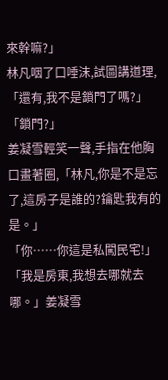來幹嘛?」
林凡咽了口唾沫,試圖講道理,「還有,我不是鎖門了嗎?」
「鎖門?」
姜凝雪輕笑一聲,手指在他胸口畫著圈,「林凡,你是不是忘了,這房子是誰的?鑰匙我有的是。」
「你……你這是私闖民宅!」
「我是房東,我想去哪就去哪。」姜凝雪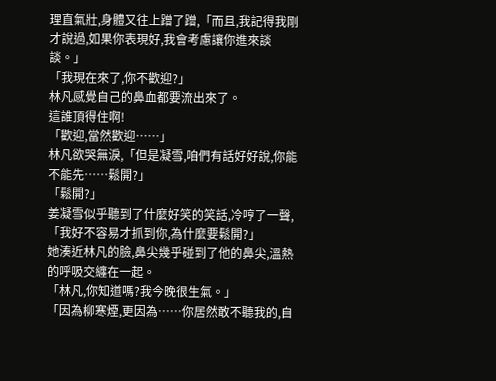理直氣壯,身體又往上蹭了蹭,「而且,我記得我剛才說過,如果你表現好,我會考慮讓你進來談談。」
「我現在來了,你不歡迎?」
林凡感覺自己的鼻血都要流出來了。
這誰頂得住啊!
「歡迎,當然歡迎……」
林凡欲哭無淚,「但是凝雪,咱們有話好好說,你能不能先……鬆開?」
「鬆開?」
姜凝雪似乎聽到了什麼好笑的笑話,冷哼了一聲,「我好不容易才抓到你,為什麼要鬆開?」
她湊近林凡的臉,鼻尖幾乎碰到了他的鼻尖,溫熱的呼吸交纏在一起。
「林凡,你知道嗎?我今晚很生氣。」
「因為柳寒煙,更因為……你居然敢不聽我的,自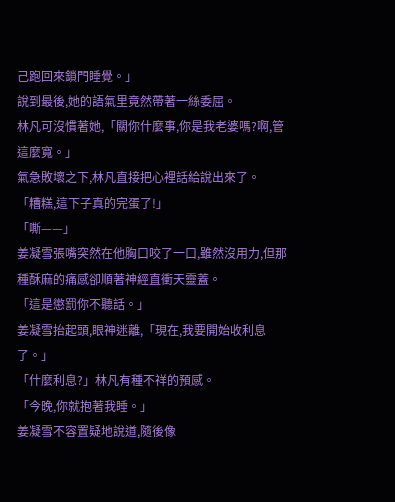己跑回來鎖門睡覺。」
說到最後,她的語氣里竟然帶著一絲委屈。
林凡可沒慣著她,「關你什麼事,你是我老婆嗎?啊,管這麼寬。」
氣急敗壞之下,林凡直接把心裡話給說出來了。
「糟糕,這下子真的完蛋了!」
「嘶——」
姜凝雪張嘴突然在他胸口咬了一口,雖然沒用力,但那種酥麻的痛感卻順著神經直衝天靈蓋。
「這是懲罰你不聽話。」
姜凝雪抬起頭,眼神迷離,「現在,我要開始收利息了。」
「什麼利息?」林凡有種不祥的預感。
「今晚,你就抱著我睡。」
姜凝雪不容置疑地說道,隨後像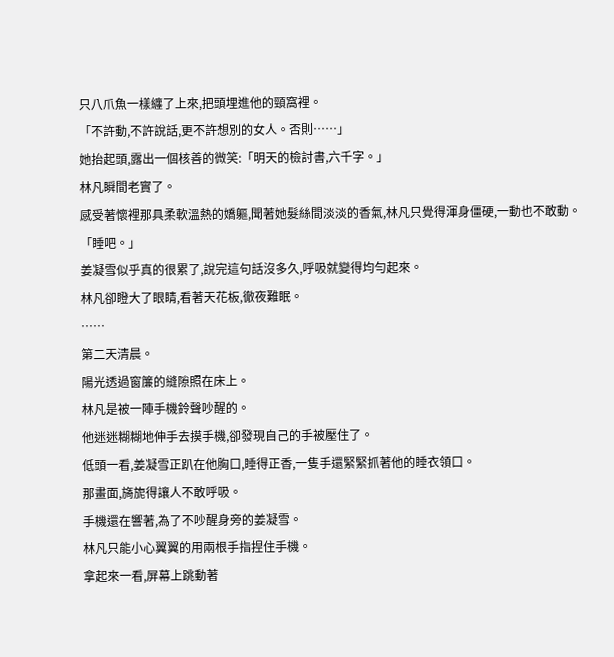只八爪魚一樣纏了上來,把頭埋進他的頸窩裡。
「不許動,不許說話,更不許想別的女人。否則……」
她抬起頭,露出一個核善的微笑:「明天的檢討書,六千字。」
林凡瞬間老實了。
感受著懷裡那具柔軟溫熱的嬌軀,聞著她髮絲間淡淡的香氣,林凡只覺得渾身僵硬,一動也不敢動。
「睡吧。」
姜凝雪似乎真的很累了,說完這句話沒多久,呼吸就變得均勻起來。
林凡卻瞪大了眼睛,看著天花板,徹夜難眠。
……
第二天清晨。
陽光透過窗簾的縫隙照在床上。
林凡是被一陣手機鈴聲吵醒的。
他迷迷糊糊地伸手去摸手機,卻發現自己的手被壓住了。
低頭一看,姜凝雪正趴在他胸口,睡得正香,一隻手還緊緊抓著他的睡衣領口。
那畫面,旖旎得讓人不敢呼吸。
手機還在響著,為了不吵醒身旁的姜凝雪。
林凡只能小心翼翼的用兩根手指捏住手機。
拿起來一看,屏幕上跳動著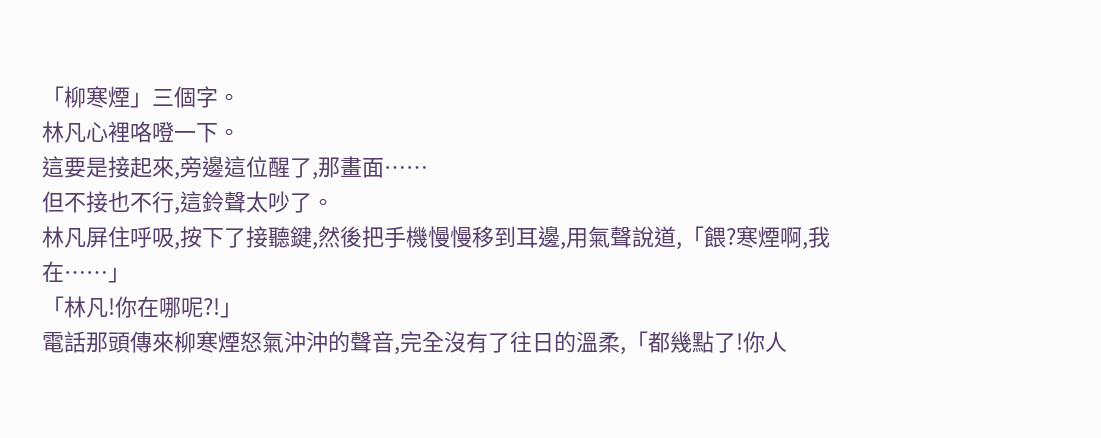「柳寒煙」三個字。
林凡心裡咯噔一下。
這要是接起來,旁邊這位醒了,那畫面……
但不接也不行,這鈴聲太吵了。
林凡屏住呼吸,按下了接聽鍵,然後把手機慢慢移到耳邊,用氣聲說道,「餵?寒煙啊,我在……」
「林凡!你在哪呢?!」
電話那頭傳來柳寒煙怒氣沖沖的聲音,完全沒有了往日的溫柔,「都幾點了!你人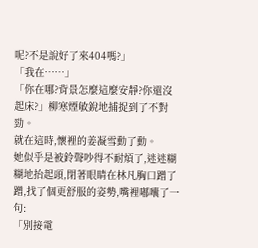呢?不是說好了來404嗎?」
「我在……」
「你在哪?背景怎麼這麼安靜?你還沒起床?」柳寒煙敏銳地捕捉到了不對勁。
就在這時,懷裡的姜凝雪動了動。
她似乎是被鈴聲吵得不耐煩了,迷迷糊糊地抬起頭,閉著眼睛在林凡胸口蹭了蹭,找了個更舒服的姿勢,嘴裡嘟囔了一句:
「別接電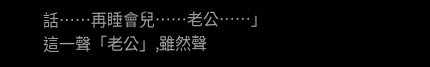話……再睡會兒……老公……」
這一聲「老公」,雖然聲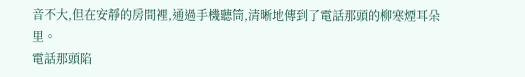音不大,但在安靜的房間裡,通過手機聽筒,清晰地傳到了電話那頭的柳寒煙耳朵里。
電話那頭陷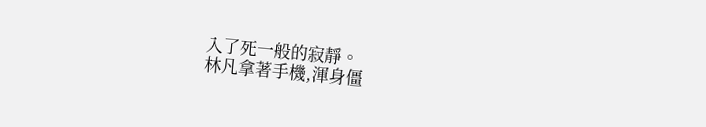入了死一般的寂靜。
林凡拿著手機,渾身僵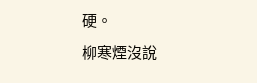硬。
柳寒煙沒說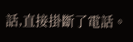話,直接掛斷了電話。